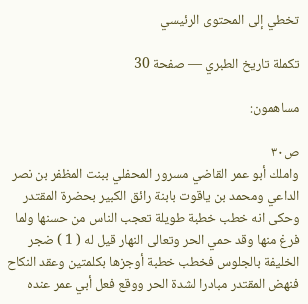تخطي إلى المحتوى الرئيسي

تكملة تاريخ الطبري — صفحة 30

مساهمون:

ص٣٠
واملك أبو عمر القاضي مسرور المحفلي ببنت المظفر بن نصر الداعي ومحمد بن ياقوت بابنة رائق الكبير بحضرة المقتدر وحكى انه خطب خطبة طويلة تعجب الناس من حسنها ولما فرغ منها وقد حمي الحر وتعالى النهار قيل له ( 1 ) ضجر الخليفة بالجلوس فخطب خطبة أوجزها بكلمتين وعقد النكاح فنهض المقتدر مبادرا لشدة الحر ووقع فعل أبي عمر عنده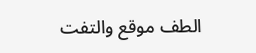الطف موقع والتفت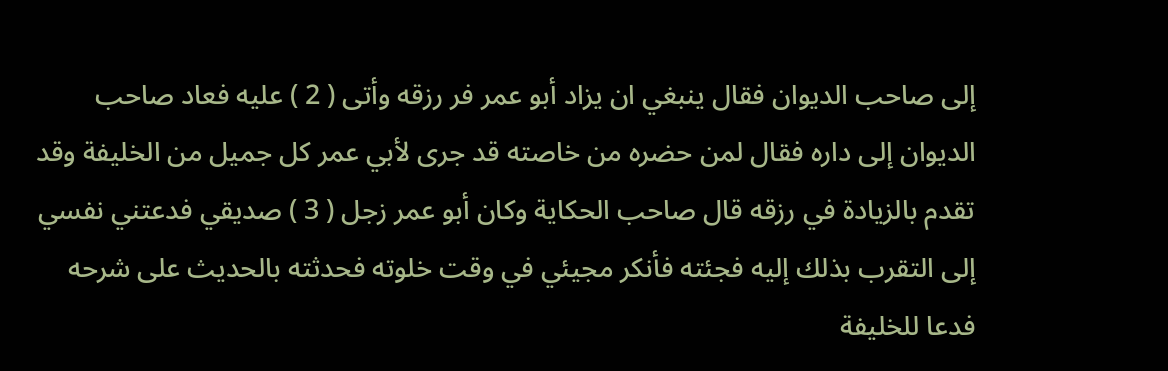إلى صاحب الديوان فقال ينبغي ان يزاد أبو عمر فر رزقه وأتى ( 2 ) عليه فعاد صاحب الديوان إلى داره فقال لمن حضره من خاصته قد جرى لأبي عمر كل جميل من الخليفة وقد تقدم بالزيادة في رزقه قال صاحب الحكاية وكان أبو عمر زجل ( 3 ) صديقي فدعتني نفسي إلى التقرب بذلك إليه فجئته فأنكر مجيئي في وقت خلوته فحدثته بالحديث على شرحه فدعا للخليفة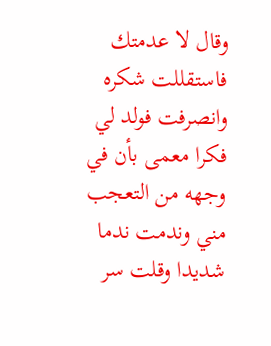وقال لا عدمتك فاستقللت شكره وانصرفت فولد لي فكرا معمى بأن في وجهه من التعجب مني وندمت ندما شديدا وقلت سر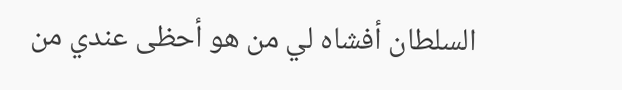السلطان أفشاه لي من هو أحظى عندي من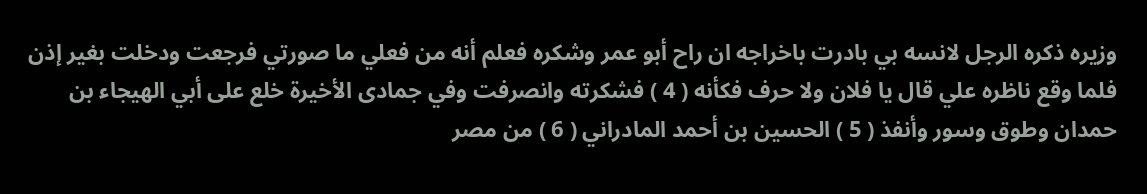وزيره ذكره الرجل لانسه بي بادرت باخراجه ان راح أبو عمر وشكره فعلم أنه من فعلي ما صورتي فرجعت ودخلت بغير إذن فلما وقع ناظره علي قال يا فلان ولا حرف فكأنه ( 4 ) فشكرته وانصرفت وفي جمادى الأخيرة خلع على أبي الهيجاء بن حمدان وطوق وسور وأنفذ ( 5 ) الحسين بن أحمد المادراني ( 6 ) من مصر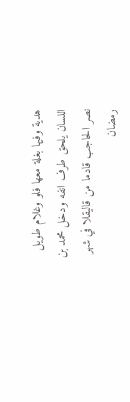هدية وفيها بغلة معها فلو وغلام طويل اللسان يلحق طرف انفه ودخل محمد بن نصر الحاجب قادما من قاليقلا في شهر رمضان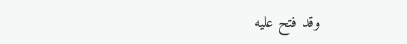وقد فتح عليه